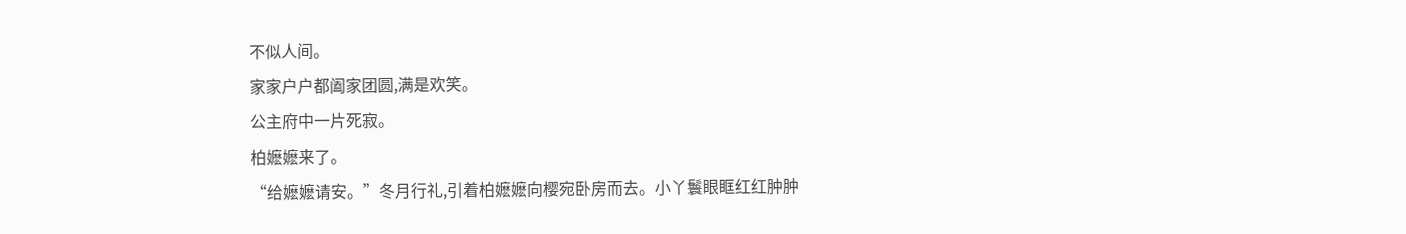不似人间。
家家户户都阖家团圆,满是欢笑。
公主府中一片死寂。
柏嬷嬷来了。
“给嬷嬷请安。”冬月行礼,引着柏嬷嬷向樱宛卧房而去。小丫鬟眼眶红红肿肿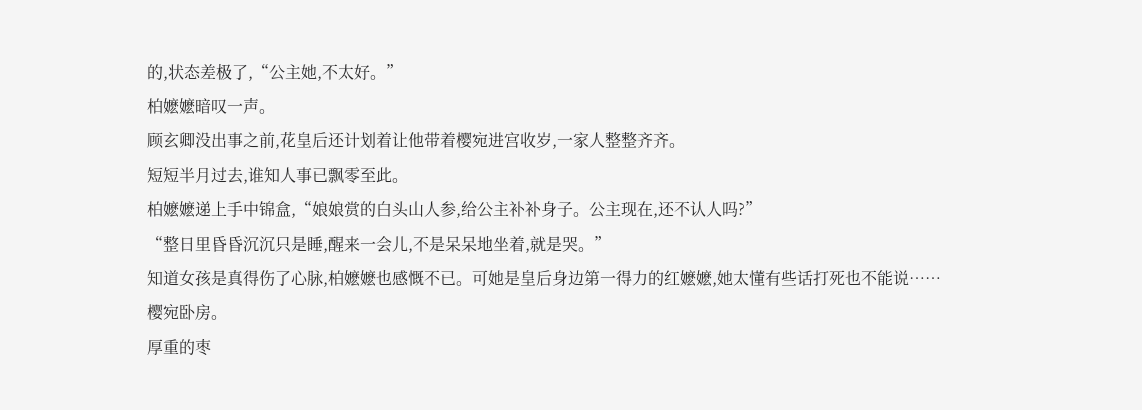的,状态差极了,“公主她,不太好。”
柏嬷嬷暗叹一声。
顾玄卿没出事之前,花皇后还计划着让他带着樱宛进宫收岁,一家人整整齐齐。
短短半月过去,谁知人事已飘零至此。
柏嬷嬷递上手中锦盒,“娘娘赏的白头山人参,给公主补补身子。公主现在,还不认人吗?”
“整日里昏昏沉沉只是睡,醒来一会儿,不是呆呆地坐着,就是哭。”
知道女孩是真得伤了心脉,柏嬷嬷也感慨不已。可她是皇后身边第一得力的红嬷嬷,她太懂有些话打死也不能说……
樱宛卧房。
厚重的枣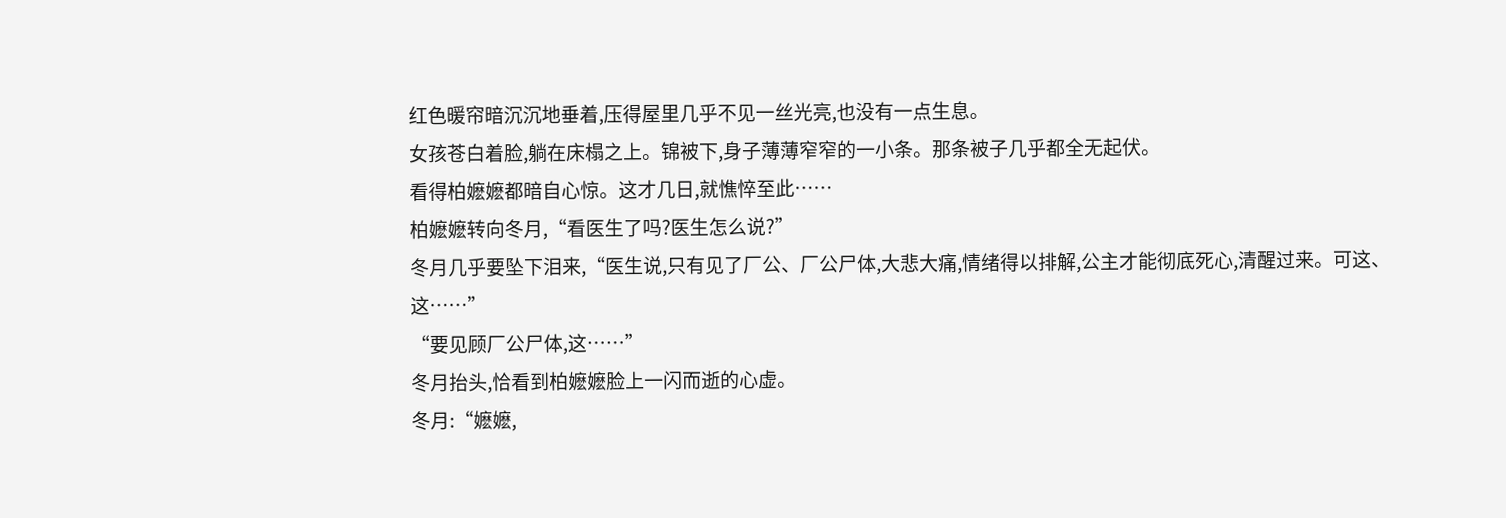红色暖帘暗沉沉地垂着,压得屋里几乎不见一丝光亮,也没有一点生息。
女孩苍白着脸,躺在床榻之上。锦被下,身子薄薄窄窄的一小条。那条被子几乎都全无起伏。
看得柏嬷嬷都暗自心惊。这才几日,就憔悴至此……
柏嬷嬷转向冬月,“看医生了吗?医生怎么说?”
冬月几乎要坠下泪来,“医生说,只有见了厂公、厂公尸体,大悲大痛,情绪得以排解,公主才能彻底死心,清醒过来。可这、这……”
“要见顾厂公尸体,这……”
冬月抬头,恰看到柏嬷嬷脸上一闪而逝的心虚。
冬月:“嬷嬷,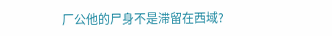厂公他的尸身不是滞留在西域?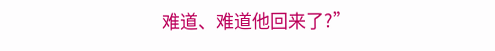难道、难道他回来了?”